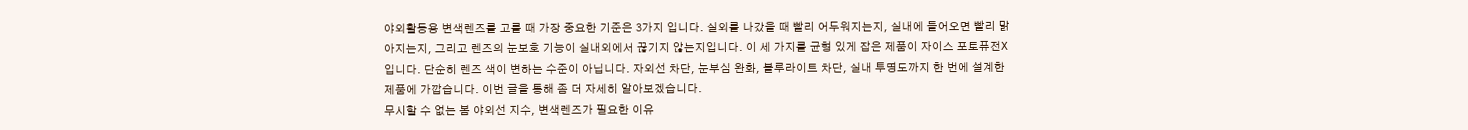야외활동용 변색렌즈를 고를 때 가장 중요한 기준은 3가지 입니다. 실외를 나갔을 때 빨리 어두워지는지, 실내에 들어오면 빨리 맑아지는지, 그리고 렌즈의 눈보호 기능이 실내외에서 끊기지 않는지입니다. 이 세 가지를 균형 있게 잡은 제품이 자이스 포토퓨전X입니다. 단순히 렌즈 색이 변하는 수준이 아닙니다. 자외선 차단, 눈부심 완화, 블루라이트 차단, 실내 투명도까지 한 번에 설계한 제품에 가깝습니다. 이번 글을 통해 좀 더 자세히 알아보겠습니다.
무시할 수 없는 봄 야외선 지수, 변색렌즈가 필요한 이유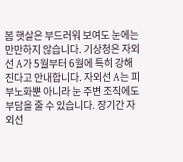봄 햇살은 부드러워 보여도 눈에는 만만하지 않습니다. 기상청은 자외선 A가 5월부터 6월에 특히 강해진다고 안내합니다. 자외선 A는 피부노화뿐 아니라 눈 주변 조직에도 부담을 줄 수 있습니다. 장기간 자외선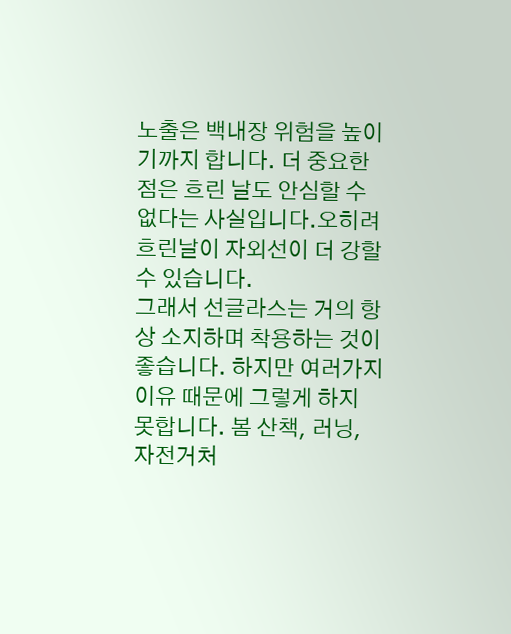노출은 백내장 위험을 높이기까지 합니다. 더 중요한 점은 흐린 날도 안심할 수 없다는 사실입니다.오히려 흐린날이 자외선이 더 강할 수 있습니다.
그래서 선글라스는 거의 항상 소지하며 착용하는 것이 좋습니다. 하지만 여러가지 이유 때문에 그렇게 하지 못합니다. 봄 산책, 러닝, 자전거처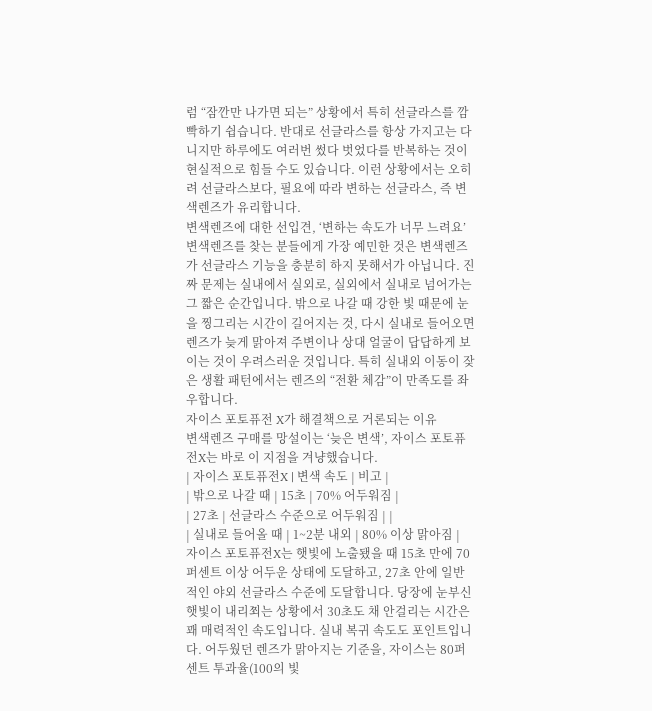럼 “잠깐만 나가면 되는” 상황에서 특히 선글라스를 깜빡하기 쉽습니다. 반대로 선글라스를 항상 가지고는 다니지만 하루에도 여러번 썼다 벗었다를 반복하는 것이 현실적으로 힘들 수도 있습니다. 이런 상황에서는 오히려 선글라스보다, 필요에 따라 변하는 선글라스, 즉 변색렌즈가 유리합니다.
변색렌즈에 대한 선입견, ‘변하는 속도가 너무 느려요’
변색렌즈를 찾는 분들에게 가장 예민한 것은 변색렌즈가 선글라스 기능을 충분히 하지 못해서가 아닙니다. 진짜 문제는 실내에서 실외로, 실외에서 실내로 넘어가는 그 짧은 순간입니다. 밖으로 나갈 때 강한 빛 때문에 눈을 찡그리는 시간이 길어지는 것, 다시 실내로 들어오면 렌즈가 늦게 맑아져 주변이나 상대 얼굴이 답답하게 보이는 것이 우려스러운 것입니다. 특히 실내외 이동이 잦은 생활 패턴에서는 렌즈의 “전환 체감”이 만족도를 좌우합니다.
자이스 포토퓨전 X가 해결책으로 거론되는 이유
변색렌즈 구매를 망설이는 ‘늦은 변색’, 자이스 포토퓨전X는 바로 이 지점을 겨냥했습니다.
| 자이스 포토퓨전X | 변색 속도 | 비고 |
| 밖으로 나갈 때 | 15초 | 70% 어두워짐 |
| 27초 | 선글라스 수준으로 어두워짐 | |
| 실내로 들어올 때 | 1~2분 내외 | 80% 이상 맑아짐 |
자이스 포토퓨전X는 햇빛에 노출됐을 때 15초 만에 70퍼센트 이상 어두운 상태에 도달하고, 27초 안에 일반적인 야외 선글라스 수준에 도달합니다. 당장에 눈부신 햇빛이 내리쬐는 상황에서 30초도 채 안걸리는 시간은 꽤 매력적인 속도입니다. 실내 복귀 속도도 포인트입니다. 어두웠던 렌즈가 맑아지는 기준을, 자이스는 80퍼센트 투과율(100의 빛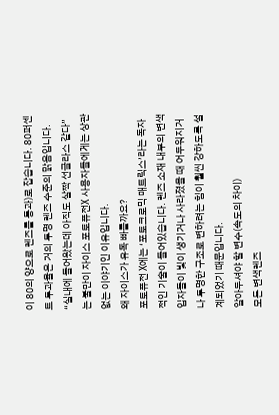이 80의 양으로 렌즈를 통과)로 잡습니다. 80퍼센트 투과율은 거의 투명 렌즈 수준의 맑음입니다. “실내에 들어왔는데 아직도 살짝 선글라스 같다”는 불만이 자이스 포토퓨전X 사용자들에게는 상관 없는 이야기인 이유입니다.
왜 자이스가 유독 빠를까요?
포토퓨전 X에는 ‘포토크로믹 매트릭스’라는 독자적인 기술이 들어있습니다. 렌즈 소재 내부의 변색 입자들이 빛이 생기거나 사라졌을 때 어두워지거나 투명한 구조로 변하려는 힘이 훨씬 강하도록 설계되었기 때문입니다.
알아두셔야 할 변수(속도의 차이)
모든 변색렌즈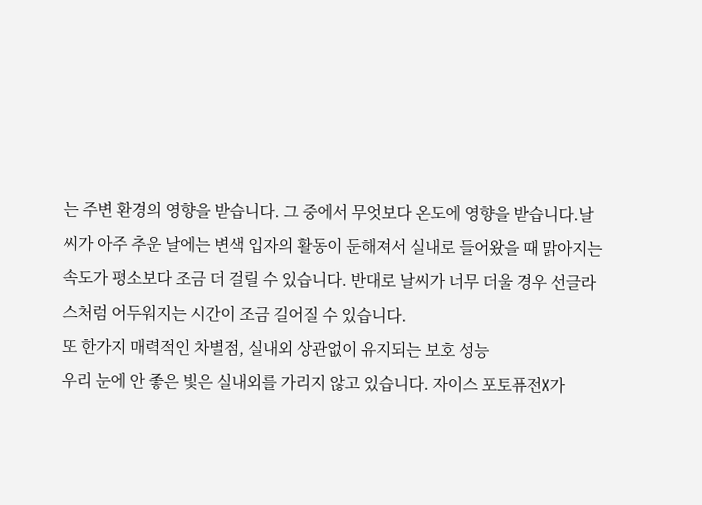는 주변 환경의 영향을 받습니다. 그 중에서 무엇보다 온도에 영향을 받습니다.날씨가 아주 추운 날에는 변색 입자의 활동이 둔해져서 실내로 들어왔을 때 맑아지는 속도가 평소보다 조금 더 걸릴 수 있습니다. 반대로 날씨가 너무 더울 경우 선글라스처럼 어두워지는 시간이 조금 길어질 수 있습니다.
또 한가지 매력적인 차별점, 실내외 상관없이 유지되는 보호 성능
우리 눈에 안 좋은 빛은 실내외를 가리지 않고 있습니다. 자이스 포토퓨전X가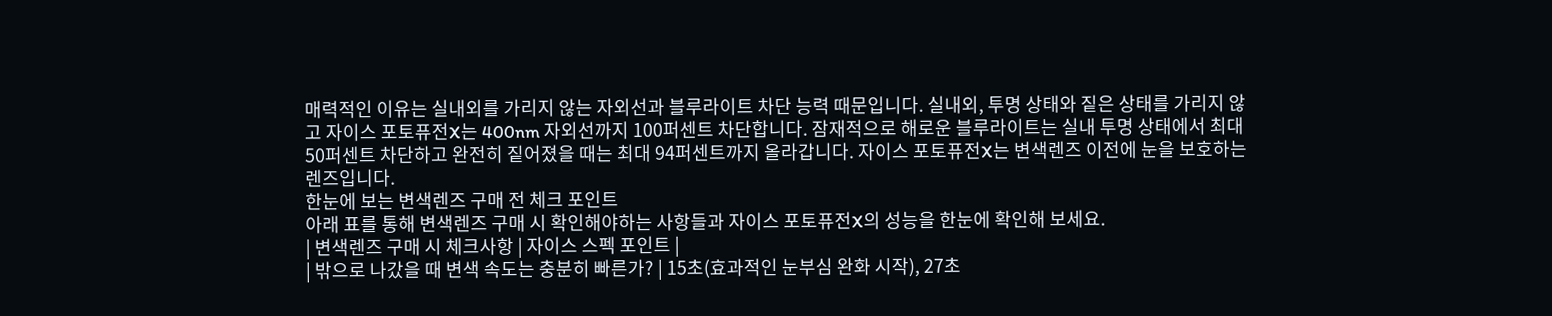매력적인 이유는 실내외를 가리지 않는 자외선과 블루라이트 차단 능력 때문입니다. 실내외, 투명 상태와 짙은 상태를 가리지 않고 자이스 포토퓨전X는 400nm 자외선까지 100퍼센트 차단합니다. 잠재적으로 해로운 블루라이트는 실내 투명 상태에서 최대 50퍼센트 차단하고 완전히 짙어졌을 때는 최대 94퍼센트까지 올라갑니다. 자이스 포토퓨전X는 변색렌즈 이전에 눈을 보호하는 렌즈입니다.
한눈에 보는 변색렌즈 구매 전 체크 포인트
아래 표를 통해 변색렌즈 구매 시 확인해야하는 사항들과 자이스 포토퓨전X의 성능을 한눈에 확인해 보세요.
| 변색렌즈 구매 시 체크사항 | 자이스 스펙 포인트 |
| 밖으로 나갔을 때 변색 속도는 충분히 빠른가? | 15초(효과적인 눈부심 완화 시작), 27초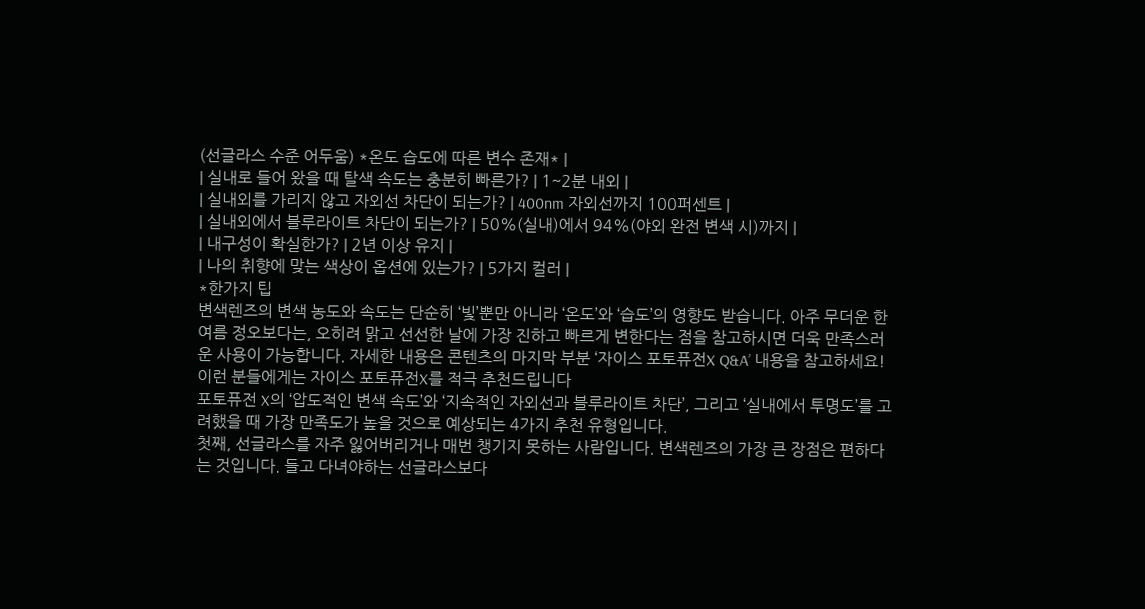(선글라스 수준 어두움) *온도 습도에 따른 변수 존재* |
| 실내로 들어 왔을 때 탈색 속도는 충분히 빠른가? | 1~2분 내외 |
| 실내외를 가리지 않고 자외선 차단이 되는가? | 400nm 자외선까지 100퍼센트 |
| 실내외에서 블루라이트 차단이 되는가? | 50%(실내)에서 94%(야외 완전 변색 시)까지 |
| 내구성이 확실한가? | 2년 이상 유지 |
| 나의 취향에 맞는 색상이 옵션에 있는가? | 5가지 컬러 |
*한가지 팁
변색렌즈의 변색 농도와 속도는 단순히 ‘빛’뿐만 아니라 ‘온도’와 ‘습도’의 영향도 받습니다. 아주 무더운 한여름 정오보다는, 오히려 맑고 선선한 날에 가장 진하고 빠르게 변한다는 점을 참고하시면 더욱 만족스러운 사용이 가능합니다. 자세한 내용은 콘텐츠의 마지막 부분 ‘자이스 포토퓨전X Q&A’ 내용을 참고하세요!
이런 분들에게는 자이스 포토퓨전X를 적극 추천드립니다
포토퓨전 X의 ‘압도적인 변색 속도’와 ‘지속적인 자외선과 블루라이트 차단’, 그리고 ‘실내에서 투명도’를 고려했을 때 가장 만족도가 높을 것으로 예상되는 4가지 추천 유형입니다.
첫째, 선글라스를 자주 잃어버리거나 매번 챙기지 못하는 사람입니다. 변색렌즈의 가장 큰 장점은 편하다는 것입니다. 들고 다녀야하는 선글라스보다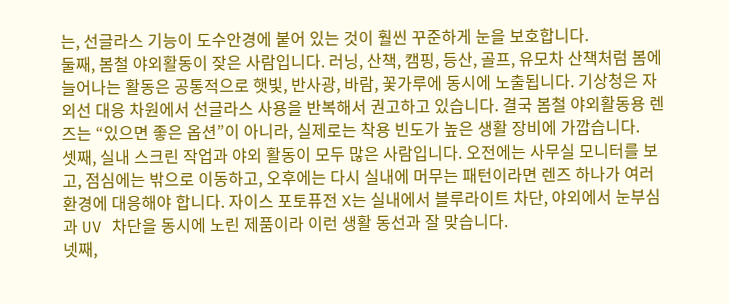는, 선글라스 기능이 도수안경에 붙어 있는 것이 훨씬 꾸준하게 눈을 보호합니다.
둘째, 봄철 야외활동이 잦은 사람입니다. 러닝, 산책, 캠핑, 등산, 골프, 유모차 산책처럼 봄에 늘어나는 활동은 공통적으로 햇빛, 반사광, 바람, 꽃가루에 동시에 노출됩니다. 기상청은 자외선 대응 차원에서 선글라스 사용을 반복해서 권고하고 있습니다. 결국 봄철 야외활동용 렌즈는 “있으면 좋은 옵션”이 아니라, 실제로는 착용 빈도가 높은 생활 장비에 가깝습니다.
셋째, 실내 스크린 작업과 야외 활동이 모두 많은 사람입니다. 오전에는 사무실 모니터를 보고, 점심에는 밖으로 이동하고, 오후에는 다시 실내에 머무는 패턴이라면 렌즈 하나가 여러 환경에 대응해야 합니다. 자이스 포토퓨전 X는 실내에서 블루라이트 차단, 야외에서 눈부심과 UV 차단을 동시에 노린 제품이라 이런 생활 동선과 잘 맞습니다.
넷째,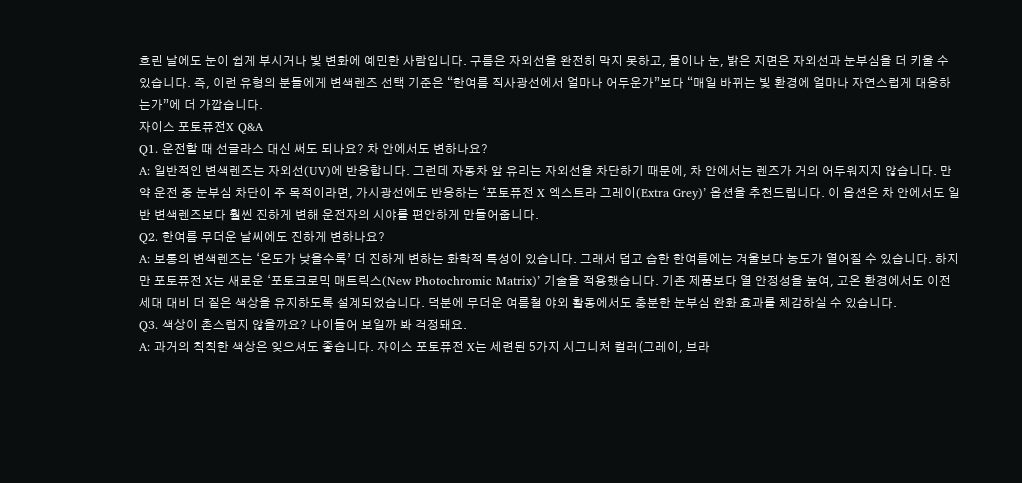흐린 날에도 눈이 쉽게 부시거나 빛 변화에 예민한 사람입니다. 구름은 자외선을 완전히 막지 못하고, 물이나 눈, 밝은 지면은 자외선과 눈부심을 더 키울 수 있습니다. 즉, 이런 유형의 분들에게 변색렌즈 선택 기준은 “한여름 직사광선에서 얼마나 어두운가”보다 “매일 바뀌는 빛 환경에 얼마나 자연스럽게 대응하는가”에 더 가깝습니다.
자이스 포토퓨전X Q&A
Q1. 운전할 때 선글라스 대신 써도 되나요? 차 안에서도 변하나요?
A: 일반적인 변색렌즈는 자외선(UV)에 반응합니다. 그런데 자동차 앞 유리는 자외선을 차단하기 때문에, 차 안에서는 렌즈가 거의 어두워지지 않습니다. 만약 운전 중 눈부심 차단이 주 목적이라면, 가시광선에도 반응하는 ‘포토퓨전 X 엑스트라 그레이(Extra Grey)’ 옵션을 추천드립니다. 이 옵션은 차 안에서도 일반 변색렌즈보다 훨씬 진하게 변해 운전자의 시야를 편안하게 만들어줍니다.
Q2. 한여름 무더운 날씨에도 진하게 변하나요?
A: 보통의 변색렌즈는 ‘온도가 낮을수록’ 더 진하게 변하는 화학적 특성이 있습니다. 그래서 덥고 습한 한여름에는 겨울보다 농도가 옅어질 수 있습니다. 하지만 포토퓨전 X는 새로운 ‘포토크로믹 매트릭스(New Photochromic Matrix)’ 기술을 적용했습니다. 기존 제품보다 열 안정성을 높여, 고온 환경에서도 이전 세대 대비 더 짙은 색상을 유지하도록 설계되었습니다. 덕분에 무더운 여름철 야외 활동에서도 충분한 눈부심 완화 효과를 체감하실 수 있습니다.
Q3. 색상이 촌스럽지 않을까요? 나이들어 보일까 봐 걱정돼요.
A: 과거의 칙칙한 색상은 잊으셔도 좋습니다. 자이스 포토퓨전 X는 세련된 5가지 시그니처 컬러(그레이, 브라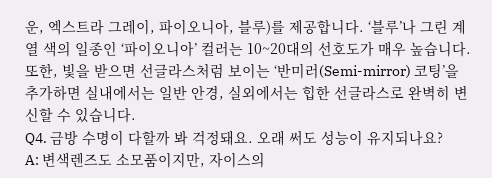운, 엑스트라 그레이, 파이오니아, 블루)를 제공합니다. ‘블루’나 그린 계열 색의 일종인 ‘파이오니아’ 컬러는 10~20대의 선호도가 매우 높습니다. 또한, 빛을 받으면 선글라스처럼 보이는 ‘반미러(Semi-mirror) 코팅’을 추가하면 실내에서는 일반 안경, 실외에서는 힙한 선글라스로 완벽히 변신할 수 있습니다.
Q4. 금방 수명이 다할까 봐 걱정돼요. 오래 써도 성능이 유지되나요?
A: 변색렌즈도 소모품이지만, 자이스의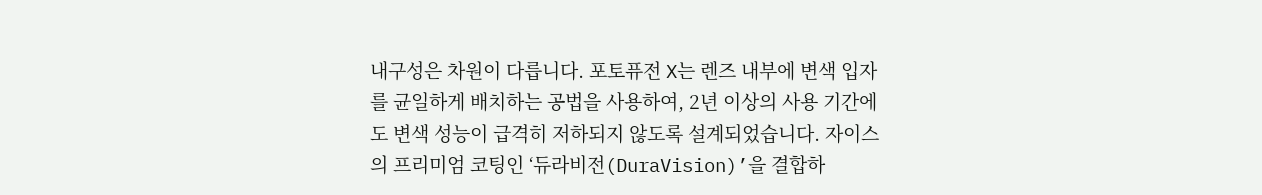내구성은 차원이 다릅니다. 포토퓨전 X는 렌즈 내부에 변색 입자를 균일하게 배치하는 공법을 사용하여, 2년 이상의 사용 기간에도 변색 성능이 급격히 저하되지 않도록 설계되었습니다. 자이스의 프리미엄 코팅인 ‘듀라비전(DuraVision)’을 결합하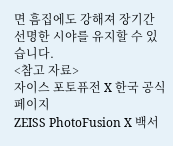면 흠집에도 강해져 장기간 선명한 시야를 유지할 수 있습니다.
<참고 자료>
자이스 포토퓨전 X 한국 공식 페이지
ZEISS PhotoFusion X 백서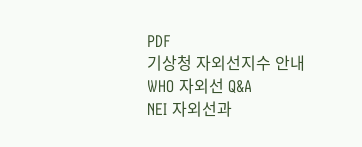PDF
기상청 자외선지수 안내
WHO 자외선 Q&A
NEI 자외선과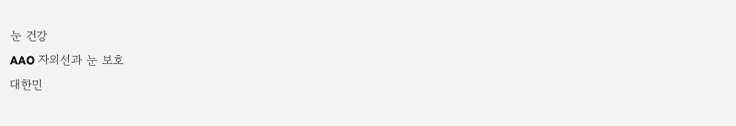눈 건강
AAO 자외선과 눈 보호
대한민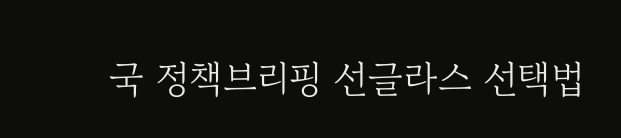국 정책브리핑 선글라스 선택법